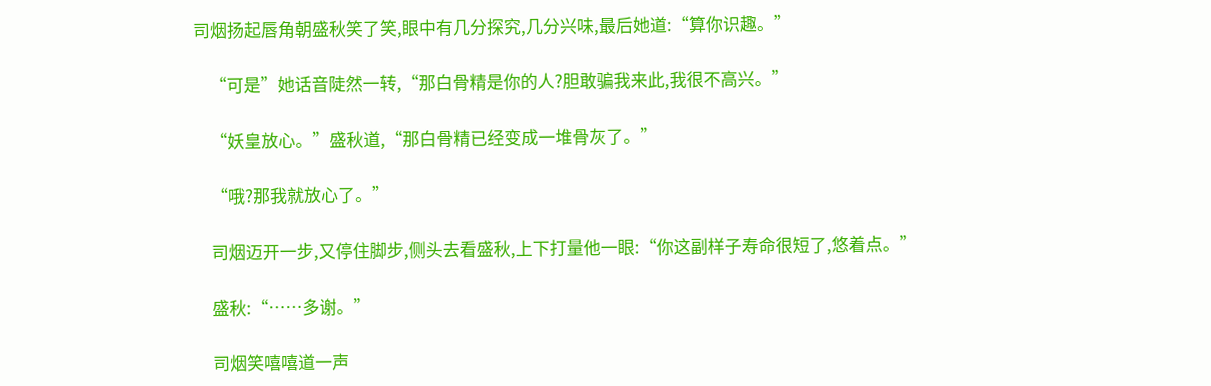司烟扬起唇角朝盛秋笑了笑,眼中有几分探究,几分兴味,最后她道:“算你识趣。”

    “可是”她话音陡然一转,“那白骨精是你的人?胆敢骗我来此,我很不高兴。”

    “妖皇放心。”盛秋道,“那白骨精已经变成一堆骨灰了。”

    “哦?那我就放心了。”

    司烟迈开一步,又停住脚步,侧头去看盛秋,上下打量他一眼:“你这副样子寿命很短了,悠着点。”

    盛秋:“……多谢。”

    司烟笑嘻嘻道一声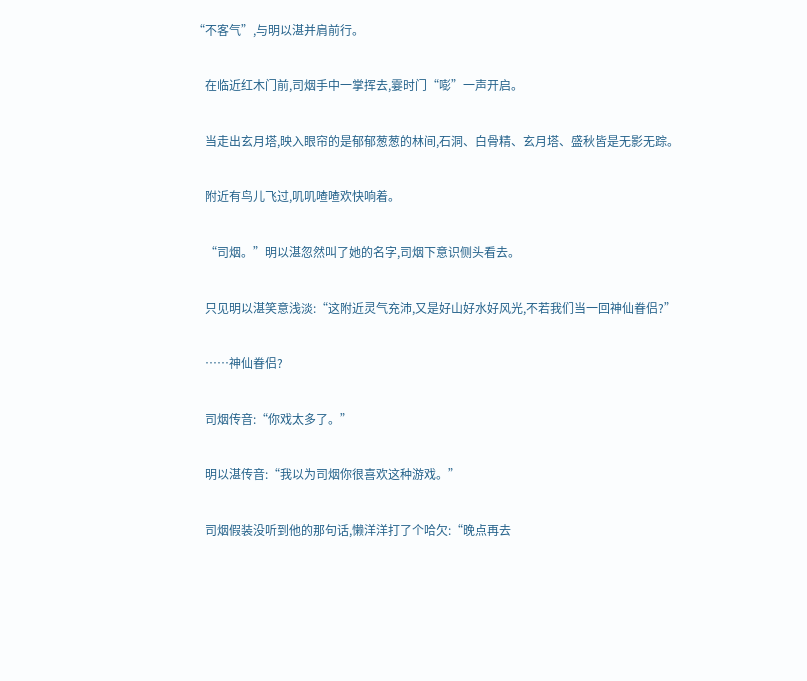“不客气”,与明以湛并肩前行。

    在临近红木门前,司烟手中一掌挥去,霎时门“嘭”一声开启。

    当走出玄月塔,映入眼帘的是郁郁葱葱的林间,石洞、白骨精、玄月塔、盛秋皆是无影无踪。

    附近有鸟儿飞过,叽叽喳喳欢快响着。

    “司烟。”明以湛忽然叫了她的名字,司烟下意识侧头看去。

    只见明以湛笑意浅淡:“这附近灵气充沛,又是好山好水好风光,不若我们当一回神仙眷侣?”

    ……神仙眷侣?

    司烟传音:“你戏太多了。”

    明以湛传音:“我以为司烟你很喜欢这种游戏。”

    司烟假装没听到他的那句话,懒洋洋打了个哈欠:“晚点再去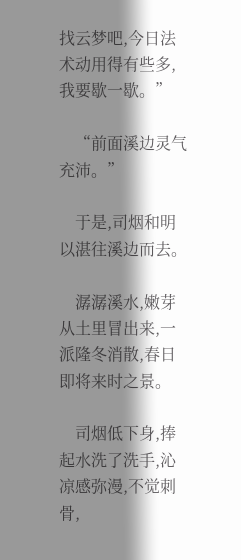找云梦吧,今日法术动用得有些多,我要歇一歇。”

    “前面溪边灵气充沛。”

    于是,司烟和明以湛往溪边而去。

    潺潺溪水,嫩芽从土里冒出来,一派隆冬消散,春日即将来时之景。

    司烟低下身,捧起水洗了洗手,沁凉感弥漫,不觉刺骨,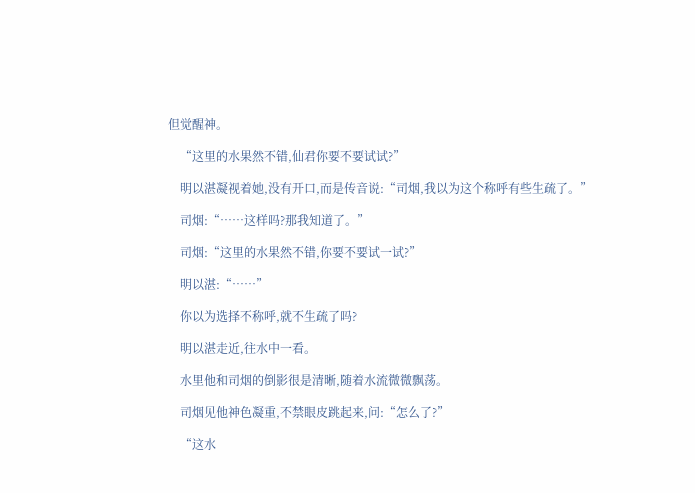但觉醒神。

    “这里的水果然不错,仙君你要不要试试?”

    明以湛凝视着她,没有开口,而是传音说:“司烟,我以为这个称呼有些生疏了。”

    司烟:“……这样吗?那我知道了。”

    司烟:“这里的水果然不错,你要不要试一试?”

    明以湛:“……”

    你以为选择不称呼,就不生疏了吗?

    明以湛走近,往水中一看。

    水里他和司烟的倒影很是清晰,随着水流微微飘荡。

    司烟见他神色凝重,不禁眼皮跳起来,问:“怎么了?”

    “这水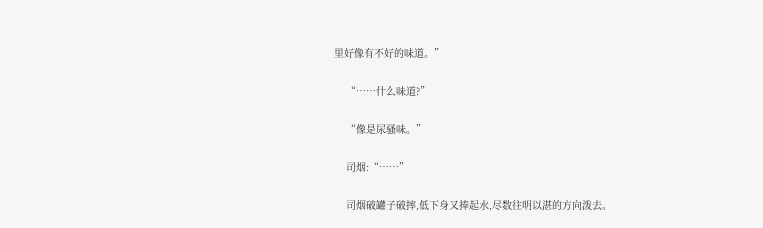里好像有不好的味道。”

    “……什么味道?”

    “像是尿骚味。”

    司烟:“……”

    司烟破罐子破摔,低下身又捧起水,尽数往明以湛的方向泼去。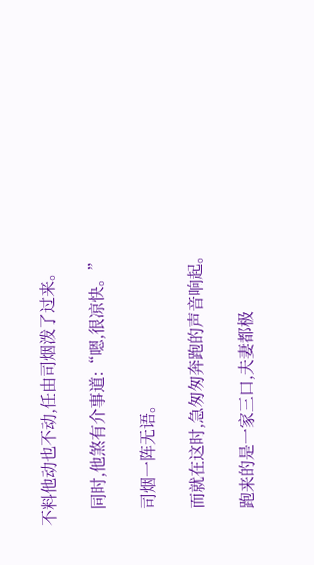不料他动也不动,任由司烟泼了过来。

    同时,他煞有介事道:“嗯,很凉快。”

    司烟一阵无语。

    而就在这时,急匆匆奔跑的声音响起。

    跑来的是一家三口,夫妻都极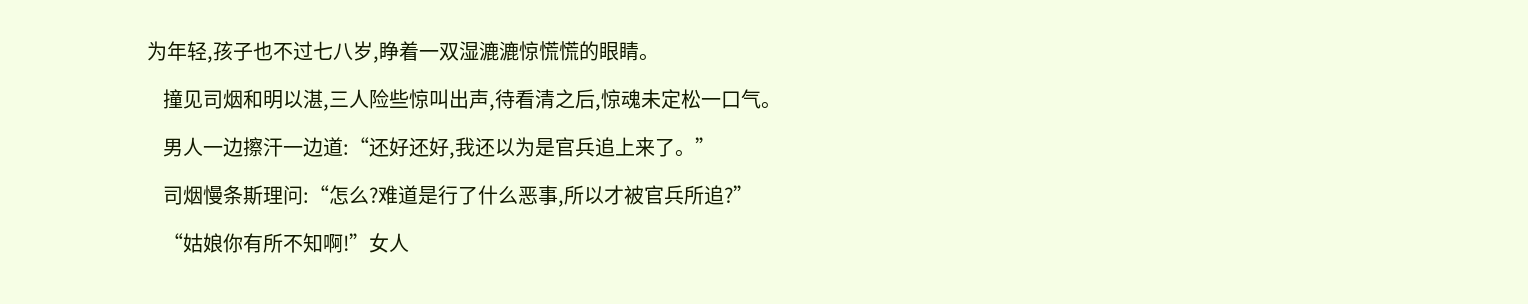为年轻,孩子也不过七八岁,睁着一双湿漉漉惊慌慌的眼睛。

    撞见司烟和明以湛,三人险些惊叫出声,待看清之后,惊魂未定松一口气。

    男人一边擦汗一边道:“还好还好,我还以为是官兵追上来了。”

    司烟慢条斯理问:“怎么?难道是行了什么恶事,所以才被官兵所追?”

    “姑娘你有所不知啊!”女人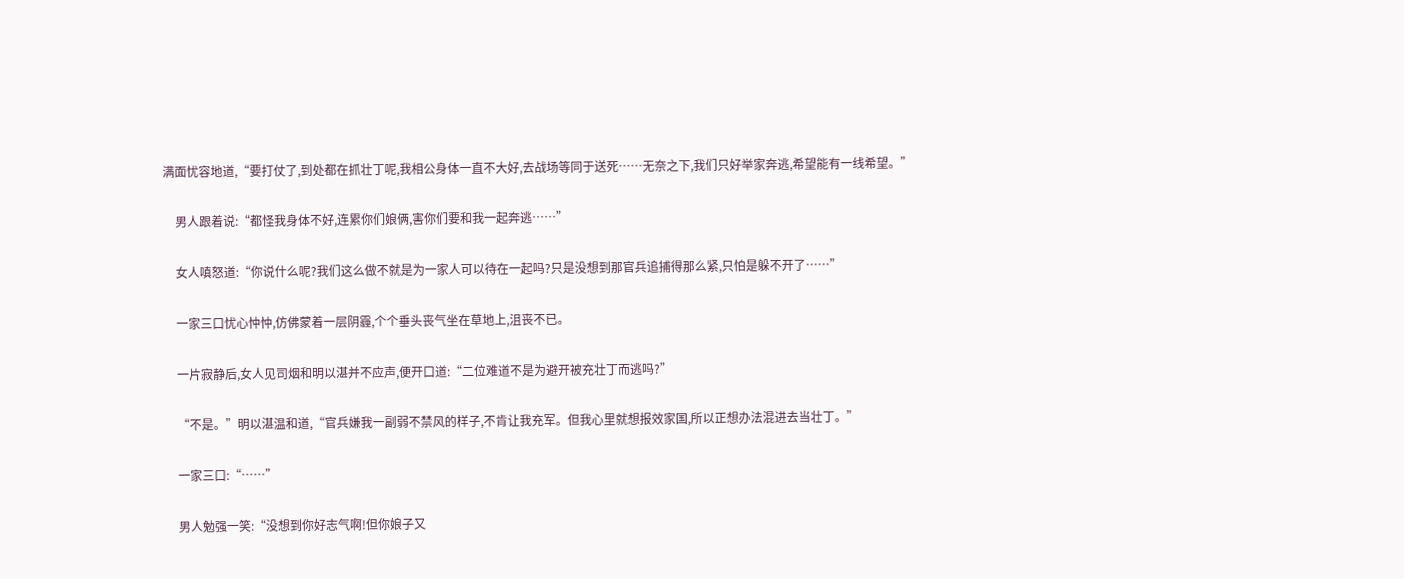满面忧容地道,“要打仗了,到处都在抓壮丁呢,我相公身体一直不大好,去战场等同于送死……无奈之下,我们只好举家奔逃,希望能有一线希望。”

    男人跟着说:“都怪我身体不好,连累你们娘俩,害你们要和我一起奔逃……”

    女人嗔怒道:“你说什么呢?我们这么做不就是为一家人可以待在一起吗?只是没想到那官兵追捕得那么紧,只怕是躲不开了……”

    一家三口忧心忡忡,仿佛蒙着一层阴霾,个个垂头丧气坐在草地上,沮丧不已。

    一片寂静后,女人见司烟和明以湛并不应声,便开口道:“二位难道不是为避开被充壮丁而逃吗?”

    “不是。”明以湛温和道,“官兵嫌我一副弱不禁风的样子,不肯让我充军。但我心里就想报效家国,所以正想办法混进去当壮丁。”

    一家三口:“……”

    男人勉强一笑:“没想到你好志气啊!但你娘子又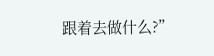跟着去做什么?”